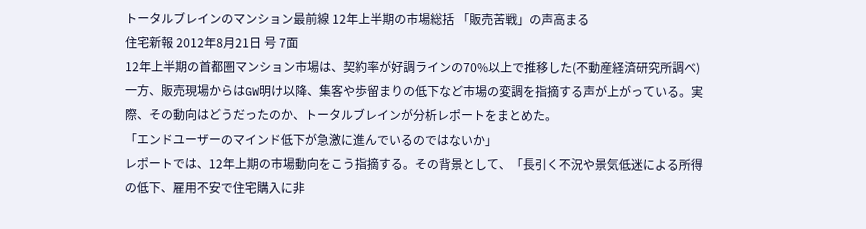トータルブレインのマンション最前線 12年上半期の市場総括 「販売苦戦」の声高まる
住宅新報 2012年8月21日 号 7面
12年上半期の首都圏マンション市場は、契約率が好調ラインの70%以上で推移した(不動産経済研究所調べ)一方、販売現場からはGW明け以降、集客や歩留まりの低下など市場の変調を指摘する声が上がっている。実際、その動向はどうだったのか、トータルブレインが分析レポートをまとめた。
「エンドユーザーのマインド低下が急激に進んでいるのではないか」
レポートでは、12年上期の市場動向をこう指摘する。その背景として、「長引く不況や景気低迷による所得の低下、雇用不安で住宅購入に非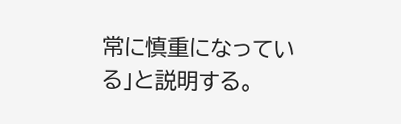常に慎重になっている」と説明する。